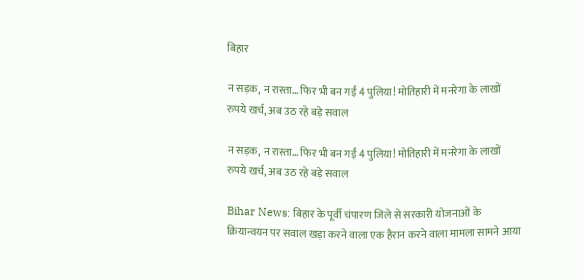बिहार

न सड़क, न रास्ता… फिर भी बन गईं 4 पुलिया! मोतिहारी में मनरेगा के लाखों रुपये खर्च, अब उठ रहे बड़े सवाल

न सड़क, न रास्ता… फिर भी बन गईं 4 पुलिया! मोतिहारी में मनरेगा के लाखों रुपये खर्च, अब उठ रहे बड़े सवाल

Bihar News: बिहार के पूर्वी चंपारण जिले से सरकारी योजनाओं के क्रियान्वयन पर सवाल खड़ा करने वाला एक हैरान करने वाला मामला सामने आया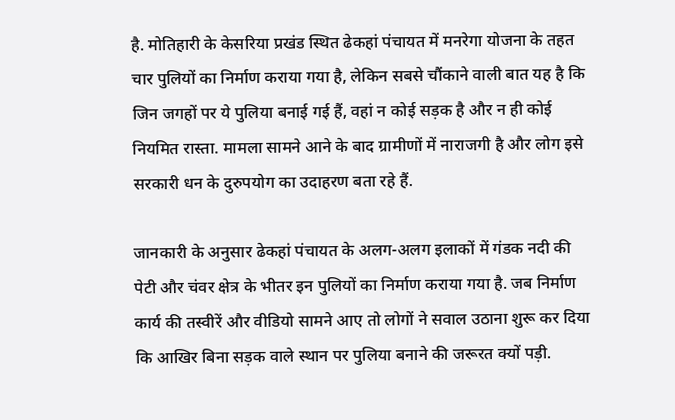है. मोतिहारी के केसरिया प्रखंड स्थित ढेकहां पंचायत में मनरेगा योजना के तहत चार पुलियों का निर्माण कराया गया है, लेकिन सबसे चौंकाने वाली बात यह है कि जिन जगहों पर ये पुलिया बनाई गई हैं, वहां न कोई सड़क है और न ही कोई नियमित रास्ता. मामला सामने आने के बाद ग्रामीणों में नाराजगी है और लोग इसे सरकारी धन के दुरुपयोग का उदाहरण बता रहे हैं.

जानकारी के अनुसार ढेकहां पंचायत के अलग-अलग इलाकों में गंडक नदी की पेटी और चंवर क्षेत्र के भीतर इन पुलियों का निर्माण कराया गया है. जब निर्माण कार्य की तस्वीरें और वीडियो सामने आए तो लोगों ने सवाल उठाना शुरू कर दिया कि आखिर बिना सड़क वाले स्थान पर पुलिया बनाने की जरूरत क्यों पड़ी.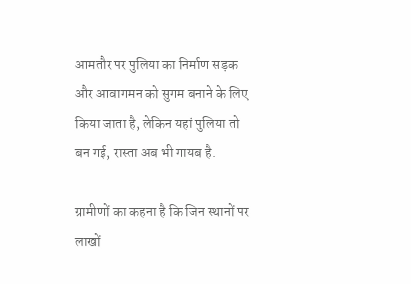आमतौर पर पुलिया का निर्माण सड़क और आवागमन को सुगम बनाने के लिए किया जाता है, लेकिन यहां पुलिया तो बन गई, रास्ता अब भी गायब है.

ग्रामीणों का कहना है कि जिन स्थानों पर लाखों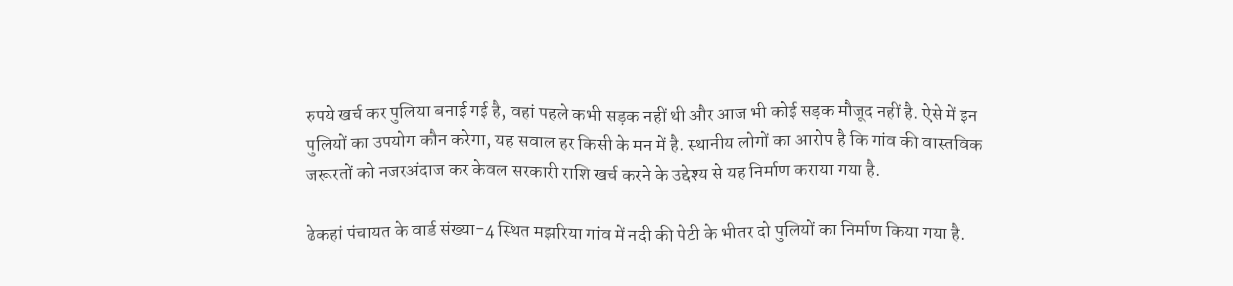रुपये खर्च कर पुलिया बनाई गई है, वहां पहले कभी सड़क नहीं थी और आज भी कोई सड़क मौजूद नहीं है. ऐसे में इन पुलियों का उपयोग कौन करेगा, यह सवाल हर किसी के मन में है. स्थानीय लोगों का आरोप है कि गांव की वास्तविक जरूरतों को नजरअंदाज कर केवल सरकारी राशि खर्च करने के उद्देश्य से यह निर्माण कराया गया है.

ढेकहां पंचायत के वार्ड संख्या-4 स्थित मझरिया गांव में नदी की पेटी के भीतर दो पुलियों का निर्माण किया गया है.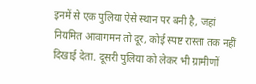इनमें से एक पुलिया ऐसे स्थान पर बनी है, जहां नियमित आवागमन तो दूर, कोई स्पष्ट रास्ता तक नहीं दिखाई देता. दूसरी पुलिया को लेकर भी ग्रामीणों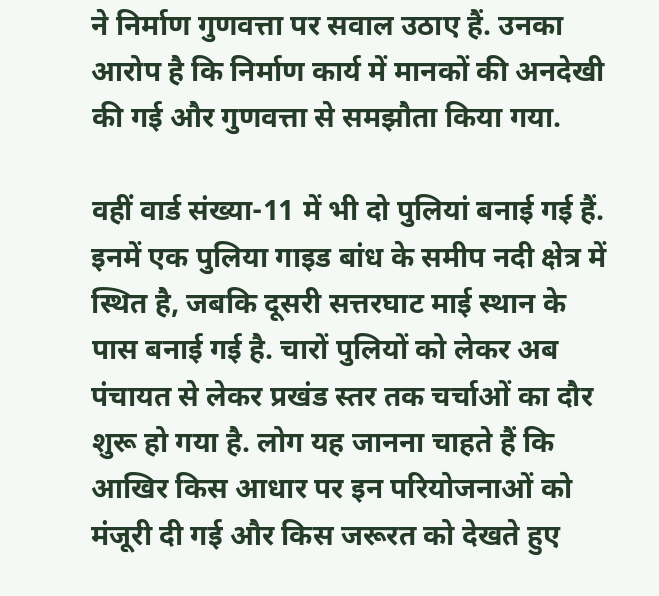ने निर्माण गुणवत्ता पर सवाल उठाए हैं. उनका आरोप है कि निर्माण कार्य में मानकों की अनदेखी की गई और गुणवत्ता से समझौता किया गया.

वहीं वार्ड संख्या-11 में भी दो पुलियां बनाई गई हैं. इनमें एक पुलिया गाइड बांध के समीप नदी क्षेत्र में स्थित है, जबकि दूसरी सत्तरघाट माई स्थान के पास बनाई गई है. चारों पुलियों को लेकर अब पंचायत से लेकर प्रखंड स्तर तक चर्चाओं का दौर शुरू हो गया है. लोग यह जानना चाहते हैं कि आखिर किस आधार पर इन परियोजनाओं को मंजूरी दी गई और किस जरूरत को देखते हुए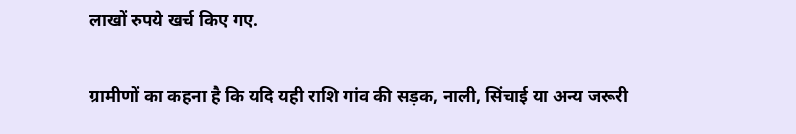लाखों रुपये खर्च किए गए.

ग्रामीणों का कहना है कि यदि यही राशि गांव की सड़क, नाली, सिंचाई या अन्य जरूरी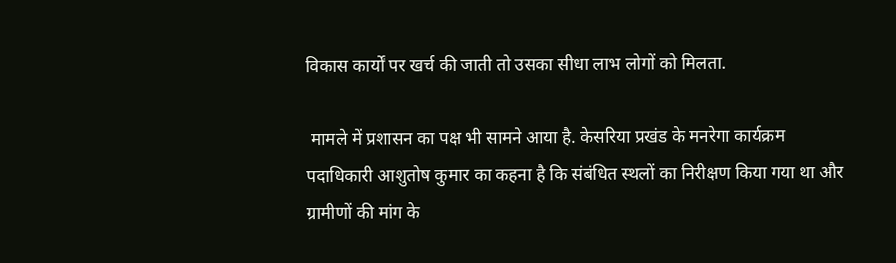विकास कार्यों पर खर्च की जाती तो उसका सीधा लाभ लोगों को मिलता.

 मामले में प्रशासन का पक्ष भी सामने आया है. केसरिया प्रखंड के मनरेगा कार्यक्रम पदाधिकारी आशुतोष कुमार का कहना है कि संबंधित स्थलों का निरीक्षण किया गया था और ग्रामीणों की मांग के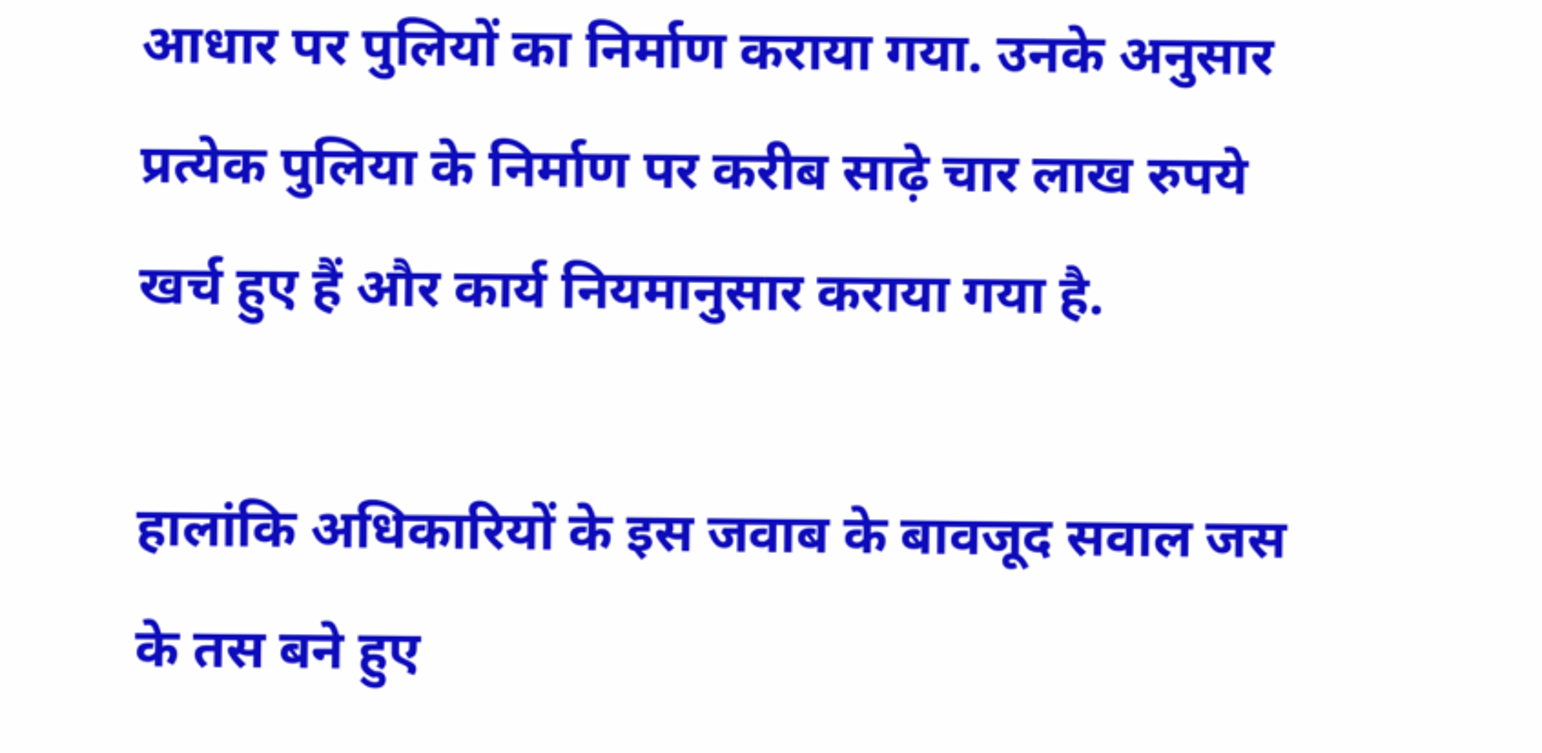आधार पर पुलियों का निर्माण कराया गया. उनके अनुसार प्रत्येक पुलिया के निर्माण पर करीब साढ़े चार लाख रुपये खर्च हुए हैं और कार्य नियमानुसार कराया गया है.

हालांकि अधिकारियों के इस जवाब के बावजूद सवाल जस के तस बने हुए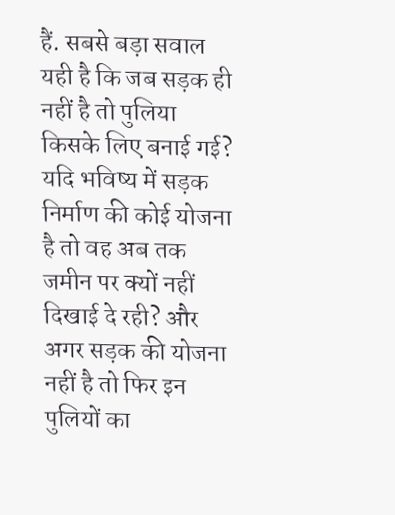हैं. सबसे बड़ा सवाल यही है कि जब सड़क ही नहीं है तो पुलिया किसके लिए बनाई गई? यदि भविष्य में सड़क निर्माण की कोई योजना है तो वह अब तक जमीन पर क्यों नहीं दिखाई दे रही? और अगर सड़क की योजना नहीं है तो फिर इन पुलियों का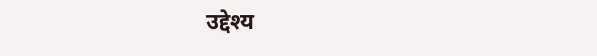उद्देश्य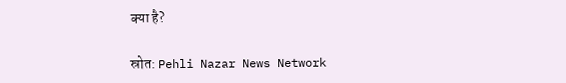क्या है?

स्रोत: Pehli Nazar News Network